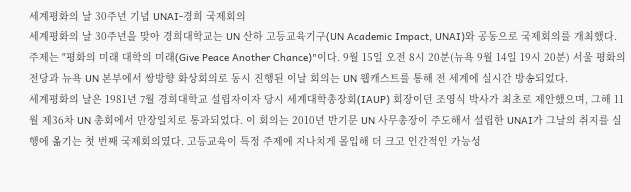세계평화의 날 30주년 기념 UNAI-경희 국제회의
세계평화의 날 30주년을 맞아 경희대학교는 UN 산하 고등교육기구(UN Academic Impact, UNAI)와 공동으로 국제회의를 개최했다. 주제는 "평화의 미래 대학의 미래(Give Peace Another Chance)"이다. 9월 15일 오전 8시 20분(뉴욕 9월 14일 19시 20분) 서울 평화의 전당과 뉴욕 UN 본부에서 쌍방향 화상회의로 동시 진행된 이날 회의는 UN 웹캐스트를 통해 전 세계에 실시간 방송되었다.
세계평화의 날은 1981년 7월 경희대학교 설립자이자 당시 세계대학총장회(IAUP) 회장이던 조영식 박사가 최초로 제안했으며, 그해 11월 제36차 UN 총회에서 만장일치로 통과되었다. 이 회의는 2010년 반기문 UN 사무총장이 주도해서 설립한 UNAI가 그날의 취지를 실행에 옮기는 첫 번째 국제회의였다. 고등교육이 특정 주제에 지나치게 몰입해 더 크고 인간적인 가능성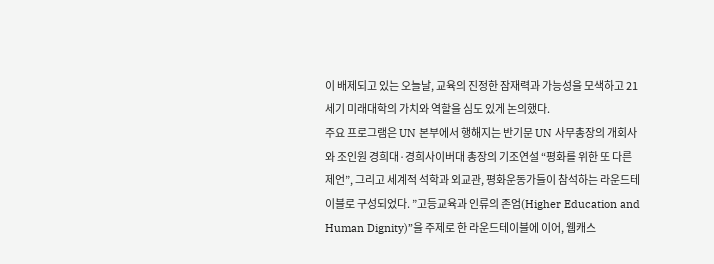이 배제되고 있는 오늘날, 교육의 진정한 잠재력과 가능성을 모색하고 21세기 미래대학의 가치와 역할을 심도 있게 논의했다.
주요 프로그램은 UN 본부에서 행해지는 반기문 UN 사무총장의 개회사와 조인원 경희대·경희사이버대 총장의 기조연설 “평화를 위한 또 다른 제언”, 그리고 세계적 석학과 외교관, 평화운동가들이 참석하는 라운드테이블로 구성되었다. ”고등교육과 인류의 존엄(Higher Education and Human Dignity)”을 주제로 한 라운드테이블에 이어, 웹캐스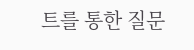트를 통한 질문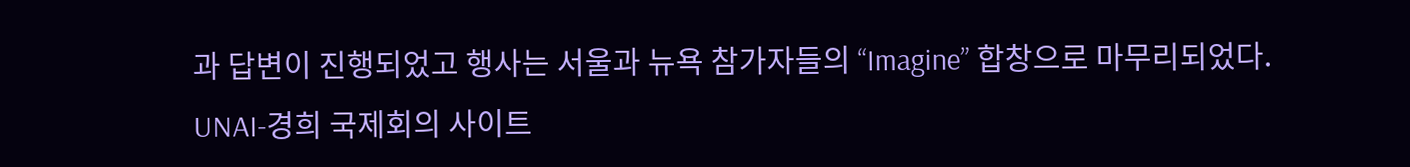과 답변이 진행되었고 행사는 서울과 뉴욕 참가자들의 “Imagine” 합창으로 마무리되었다.
UNAI-경희 국제회의 사이트